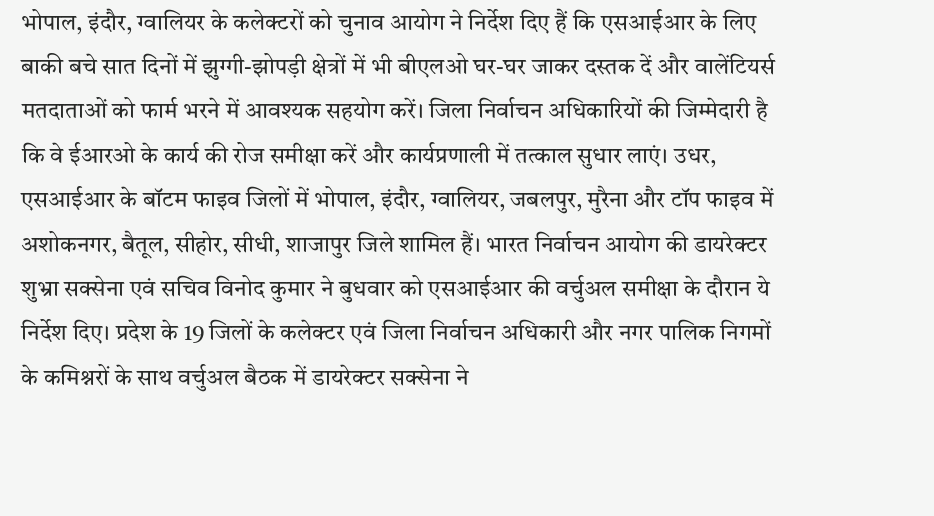भोपाल, इंदौर, ग्वालियर के कलेक्टरों को चुनाव आयोग ने निर्देश दिए हैं कि एसआईआर के लिए बाकी बचे सात दिनों में झुग्गी-झोपड़ी क्षेत्रों में भी बीएलओ घर-घर जाकर दस्तक दें और वालेंटियर्स मतदाताओं को फार्म भरने में आवश्यक सहयोग करें। जिला निर्वाचन अधिकारियों की जिम्मेदारी है कि वे ईआरओ के कार्य की रोज समीक्षा करें और कार्यप्रणाली में तत्काल सुधार लाएं। उधर, एसआईआर के बॉटम फाइव जिलों में भोपाल, इंदौर, ग्वालियर, जबलपुर, मुरैना और टॉप फाइव में अशोकनगर, बैतूल, सीहोर, सीधी, शाजापुर जिले शामिल हैं। भारत निर्वाचन आयोग की डायरेक्टर शुभ्रा सक्सेना एवं सचिव विनोद कुमार ने बुधवार को एसआईआर की वर्चुअल समीक्षा के दौरान ये निर्देश दिए। प्रदेश के 19 जिलों के कलेक्टर एवं जिला निर्वाचन अधिकारी और नगर पालिक निगमों के कमिश्नरों के साथ वर्चुअल बैठक में डायरेक्टर सक्सेना ने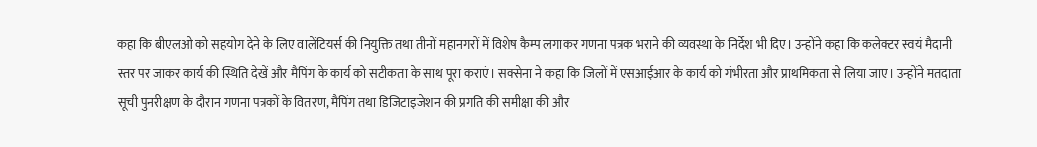कहा कि बीएलओ को सहयोग देने के लिए वालेंटियर्स की नियुक्ति तथा तीनों महानगरों में विशेष कैम्प लगाकर गणना पत्रक भराने की व्यवस्था के निर्देश भी दिए। उन्होंने कहा कि कलेक्टर स्वयं मैदानी स्तर पर जाकर कार्य की स्थिति देखें और मैपिंग के कार्य को सटीकता के साथ पूरा कराएं। सक्सेना ने कहा कि जिलों में एसआईआर के कार्य को गंभीरता और प्राथमिकता से लिया जाए। उन्होंने मतदाता सूची पुनरीक्षण के दौरान गणना पत्रकों के वितरण, मैपिंग तथा डिजिटाइजेशन की प्रगति की समीक्षा की और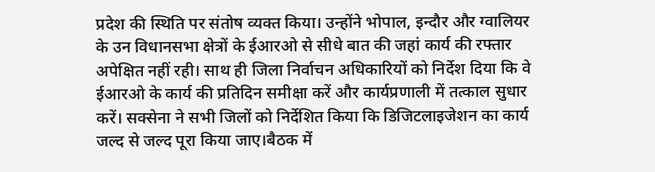प्रदेश की स्थिति पर संतोष व्यक्त किया। उन्होंने भोपाल, इन्दौर और ग्वालियर के उन विधानसभा क्षेत्रों के ईआरओ से सीधे बात की जहां कार्य की रफ्तार अपेक्षित नहीं रही। साथ ही जिला निर्वाचन अधिकारियों को निर्देश दिया कि वे ईआरओ के कार्य की प्रतिदिन समीक्षा करें और कार्यप्रणाली में तत्काल सुधार करें। सक्सेना ने सभी जिलों को निर्देशित किया कि डिजिटलाइजेशन का कार्य जल्द से जल्द पूरा किया जाए।बैठक में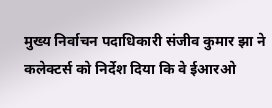मुख्य निर्वाचन पदाधिकारी संजीव कुमार झा ने कलेक्टर्स को निर्देश दिया कि वे ईआरओ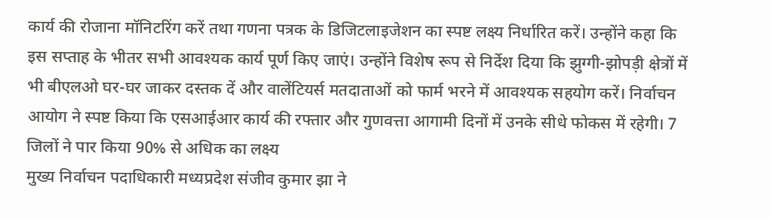कार्य की रोजाना मॉनिटरिंग करें तथा गणना पत्रक के डिजिटलाइजेशन का स्पष्ट लक्ष्य निर्धारित करें। उन्होंने कहा कि इस सप्ताह के भीतर सभी आवश्यक कार्य पूर्ण किए जाएं। उन्होंने विशेष रूप से निर्देश दिया कि झुग्गी-झोपड़ी क्षेत्रों में भी बीएलओ घर-घर जाकर दस्तक दें और वालेंटियर्स मतदाताओं को फार्म भरने में आवश्यक सहयोग करें। निर्वाचन आयोग ने स्पष्ट किया कि एसआईआर कार्य की रफ्तार और गुणवत्ता आगामी दिनों में उनके सीधे फोकस में रहेगी। 7 जिलों ने पार किया 90% से अधिक का लक्ष्य
मुख्य निर्वाचन पदाधिकारी मध्यप्रदेश संजीव कुमार झा ने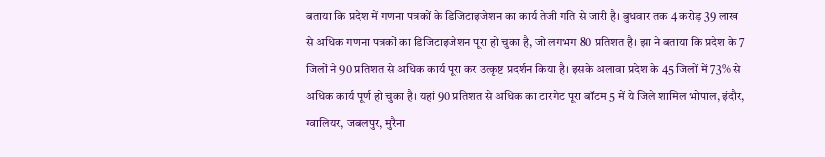बताया कि प्रदेश में गणना पत्रकों के डिजिटाइजेशन का कार्य तेजी गति से जारी है। बुधवार तक 4 करोड़ 39 लाख से अधिक गणना पत्रकों का डिजिटाइजेशन पूरा हो चुका है, जो लगभग 80 प्रतिशत है। झा ने बताया कि प्रदेश के 7 जिलों ने 90 प्रतिशत से अधिक कार्य पूरा कर उत्कृष्ट प्रदर्शन किया है। इसके अलावा प्रदेश के 45 जिलों में 73% से अधिक कार्य पूर्ण हो चुका है। यहां 90 प्रतिशत से अधिक का टारगेट पूरा बॉटम 5 में ये जिले शामिल भोपाल, इंदौर, ग्वालियर, जबलपुर, मुरैना